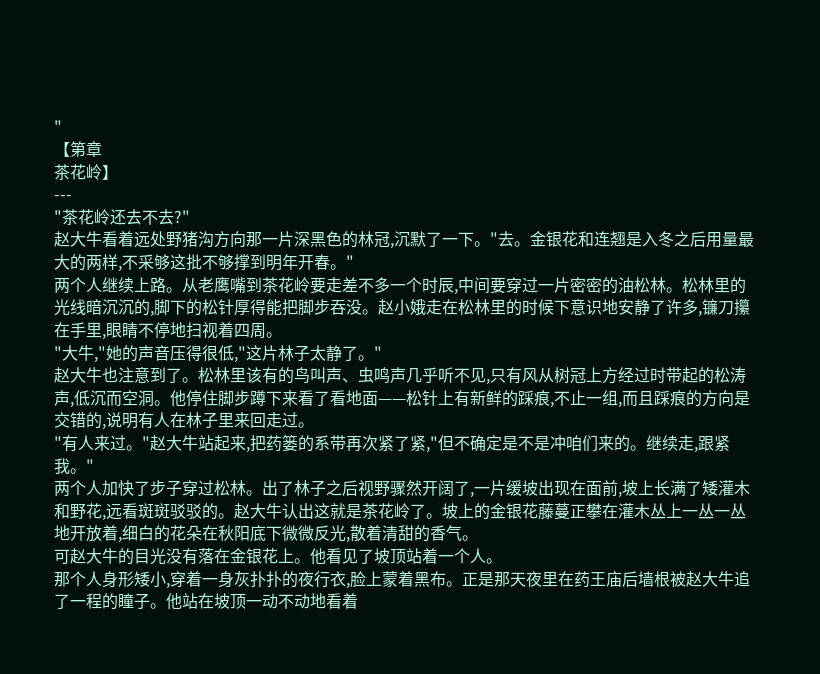"
【第章
茶花岭】
---
"茶花岭还去不去?"
赵大牛看着远处野猪沟方向那一片深黑色的林冠,沉默了一下。"去。金银花和连翘是入冬之后用量最大的两样,不采够这批不够撑到明年开春。"
两个人继续上路。从老鹰嘴到茶花岭要走差不多一个时辰,中间要穿过一片密密的油松林。松林里的光线暗沉沉的,脚下的松针厚得能把脚步吞没。赵小娥走在松林里的时候下意识地安静了许多,镰刀攥在手里,眼睛不停地扫视着四周。
"大牛,"她的声音压得很低,"这片林子太静了。"
赵大牛也注意到了。松林里该有的鸟叫声、虫鸣声几乎听不见,只有风从树冠上方经过时带起的松涛声,低沉而空洞。他停住脚步蹲下来看了看地面——松针上有新鲜的踩痕,不止一组,而且踩痕的方向是交错的,说明有人在林子里来回走过。
"有人来过。"赵大牛站起来,把药篓的系带再次紧了紧,"但不确定是不是冲咱们来的。继续走,跟紧我。"
两个人加快了步子穿过松林。出了林子之后视野骤然开阔了,一片缓坡出现在面前,坡上长满了矮灌木和野花,远看斑斑驳驳的。赵大牛认出这就是茶花岭了。坡上的金银花藤蔓正攀在灌木丛上一丛一丛地开放着,细白的花朵在秋阳底下微微反光,散着清甜的香气。
可赵大牛的目光没有落在金银花上。他看见了坡顶站着一个人。
那个人身形矮小,穿着一身灰扑扑的夜行衣,脸上蒙着黑布。正是那天夜里在药王庙后墙根被赵大牛追了一程的瞳子。他站在坡顶一动不动地看着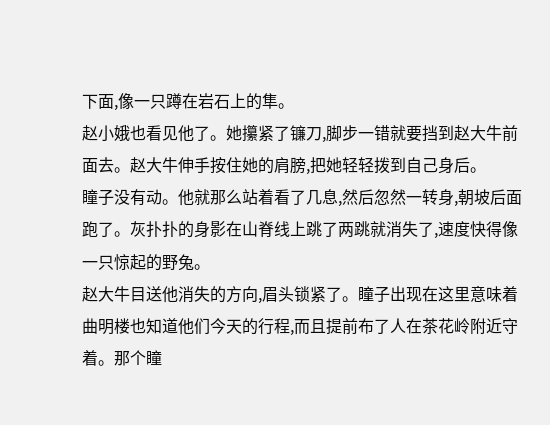下面,像一只蹲在岩石上的隼。
赵小娥也看见他了。她攥紧了镰刀,脚步一错就要挡到赵大牛前面去。赵大牛伸手按住她的肩膀,把她轻轻拨到自己身后。
瞳子没有动。他就那么站着看了几息,然后忽然一转身,朝坡后面跑了。灰扑扑的身影在山脊线上跳了两跳就消失了,速度快得像一只惊起的野兔。
赵大牛目送他消失的方向,眉头锁紧了。瞳子出现在这里意味着曲明楼也知道他们今天的行程,而且提前布了人在茶花岭附近守着。那个瞳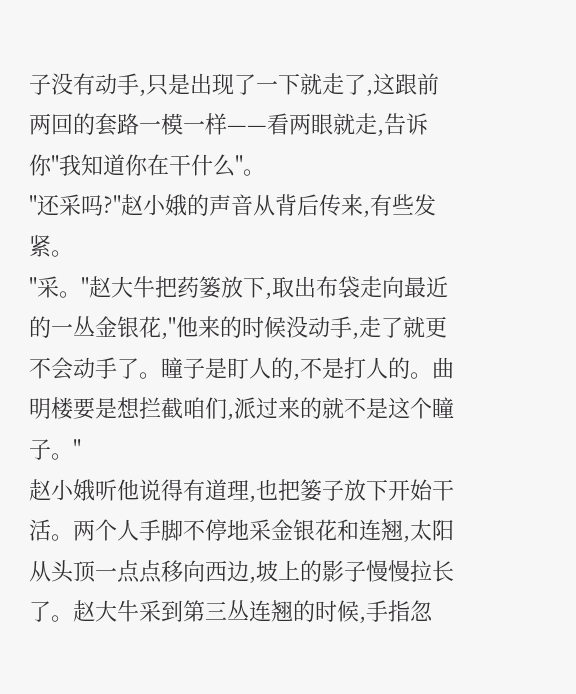子没有动手,只是出现了一下就走了,这跟前两回的套路一模一样——看两眼就走,告诉你"我知道你在干什么"。
"还采吗?"赵小娥的声音从背后传来,有些发紧。
"采。"赵大牛把药篓放下,取出布袋走向最近的一丛金银花,"他来的时候没动手,走了就更不会动手了。瞳子是盯人的,不是打人的。曲明楼要是想拦截咱们,派过来的就不是这个瞳子。"
赵小娥听他说得有道理,也把篓子放下开始干活。两个人手脚不停地采金银花和连翘,太阳从头顶一点点移向西边,坡上的影子慢慢拉长了。赵大牛采到第三丛连翘的时候,手指忽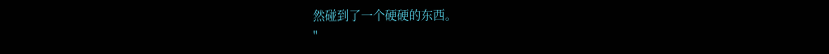然碰到了一个硬硬的东西。
"